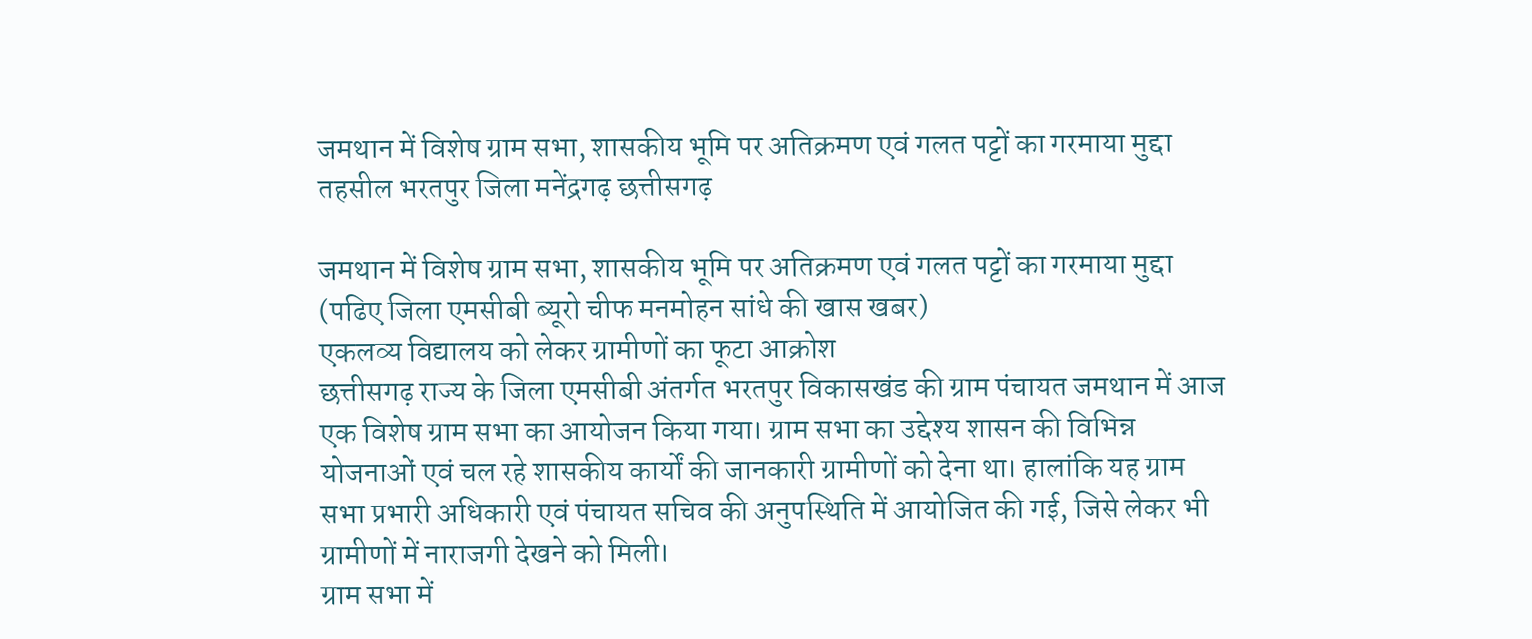जमथान में विशेष ग्राम सभा, शासकीय भूमि पर अतिक्रमण एवं गलत पट्टों का गरमाया मुद्दा
तहसील भरतपुर जिला मनेंद्रगढ़ छत्तीसगढ़

जमथान में विशेष ग्राम सभा, शासकीय भूमि पर अतिक्रमण एवं गलत पट्टों का गरमाया मुद्दा
(पढिए जिला एमसीबी ब्यूरो चीफ मनमोहन सांधे की खास खबर)
एकलव्य विद्यालय को लेकर ग्रामीणों का फूटा आक्रोश
छत्तीसगढ़ राज्य के जिला एमसीबी अंतर्गत भरतपुर विकासखंड की ग्राम पंचायत जमथान में आज एक विशेष ग्राम सभा का आयोजन किया गया। ग्राम सभा का उद्देश्य शासन की विभिन्न योजनाओं एवं चल रहे शासकीय कार्यों की जानकारी ग्रामीणों को देना था। हालांकि यह ग्राम सभा प्रभारी अधिकारी एवं पंचायत सचिव की अनुपस्थिति में आयोजित की गई, जिसे लेकर भी ग्रामीणों में नाराजगी देखने को मिली।
ग्राम सभा में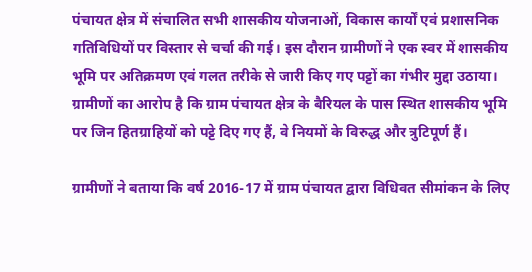पंचायत क्षेत्र में संचालित सभी शासकीय योजनाओं, विकास कार्यों एवं प्रशासनिक गतिविधियों पर विस्तार से चर्चा की गई। इस दौरान ग्रामीणों ने एक स्वर में शासकीय भूमि पर अतिक्रमण एवं गलत तरीके से जारी किए गए पट्टों का गंभीर मुद्दा उठाया। ग्रामीणों का आरोप है कि ग्राम पंचायत क्षेत्र के बैरियल के पास स्थित शासकीय भूमि पर जिन हितग्राहियों को पट्टे दिए गए हैं, वे नियमों के विरुद्ध और त्रुटिपूर्ण हैं।

ग्रामीणों ने बताया कि वर्ष 2016-17 में ग्राम पंचायत द्वारा विधिवत सीमांकन के लिए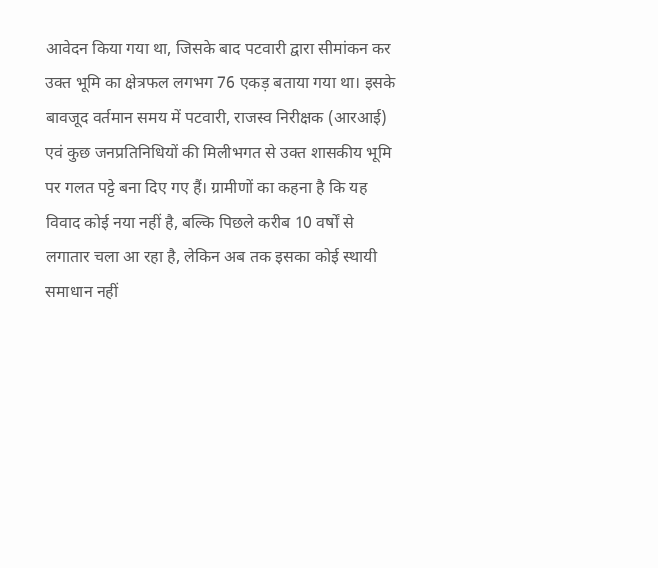आवेदन किया गया था, जिसके बाद पटवारी द्वारा सीमांकन कर उक्त भूमि का क्षेत्रफल लगभग 76 एकड़ बताया गया था। इसके बावजूद वर्तमान समय में पटवारी, राजस्व निरीक्षक (आरआई) एवं कुछ जनप्रतिनिधियों की मिलीभगत से उक्त शासकीय भूमि पर गलत पट्टे बना दिए गए हैं। ग्रामीणों का कहना है कि यह विवाद कोई नया नहीं है, बल्कि पिछले करीब 10 वर्षों से लगातार चला आ रहा है, लेकिन अब तक इसका कोई स्थायी समाधान नहीं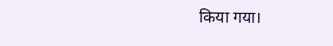किया गया।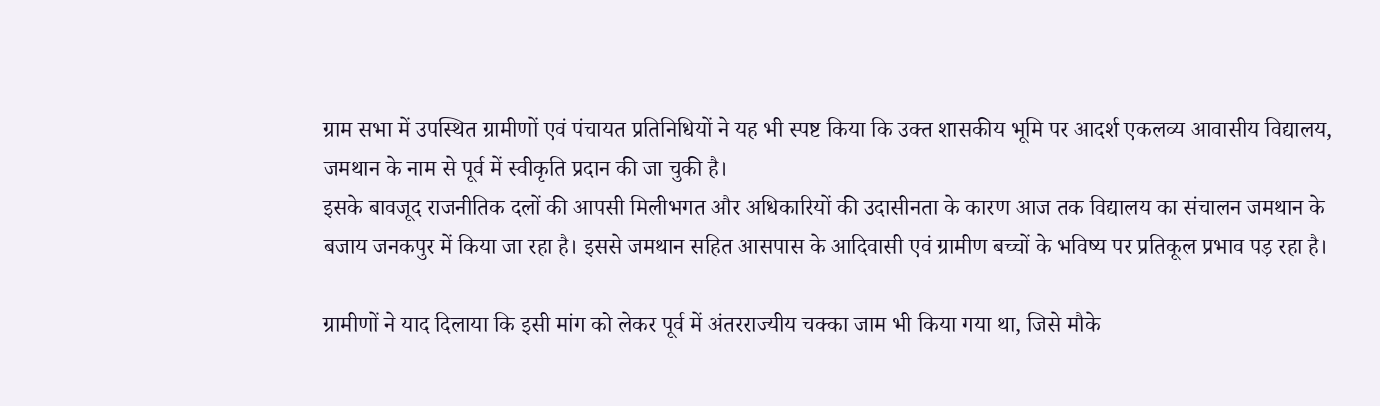ग्राम सभा में उपस्थित ग्रामीणों एवं पंचायत प्रतिनिधियों ने यह भी स्पष्ट किया कि उक्त शासकीय भूमि पर आदर्श एकलव्य आवासीय विद्यालय, जमथान के नाम से पूर्व में स्वीकृति प्रदान की जा चुकी है।
इसके बावजूद राजनीतिक दलों की आपसी मिलीभगत और अधिकारियों की उदासीनता के कारण आज तक विद्यालय का संचालन जमथान के बजाय जनकपुर में किया जा रहा है। इससे जमथान सहित आसपास के आदिवासी एवं ग्रामीण बच्चों के भविष्य पर प्रतिकूल प्रभाव पड़ रहा है।

ग्रामीणों ने याद दिलाया कि इसी मांग को लेकर पूर्व में अंतरराज्यीय चक्का जाम भी किया गया था, जिसे मौके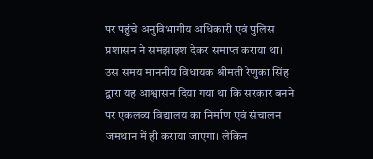पर पहुंचे अनुविभागीय अधिकारी एवं पुलिस प्रशासन ने समझाइश देकर समाप्त कराया था। उस समय माननीय विधायक श्रीमती रेणुका सिंह द्वारा यह आश्वासन दिया गया था कि सरकार बनने पर एकलव्य विद्यालय का निर्माण एवं संचालन जमथान में ही कराया जाएगा। लेकिन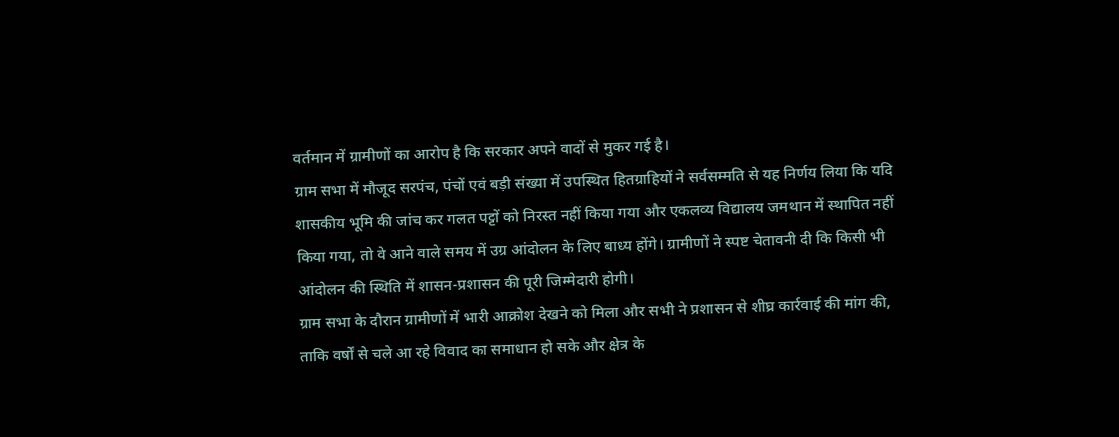वर्तमान में ग्रामीणों का आरोप है कि सरकार अपने वादों से मुकर गई है।
ग्राम सभा में मौजूद सरपंच, पंचों एवं बड़ी संख्या में उपस्थित हितग्राहियों ने सर्वसम्मति से यह निर्णय लिया कि यदि शासकीय भूमि की जांच कर गलत पट्टों को निरस्त नहीं किया गया और एकलव्य विद्यालय जमथान में स्थापित नहीं किया गया, तो वे आने वाले समय में उग्र आंदोलन के लिए बाध्य होंगे। ग्रामीणों ने स्पष्ट चेतावनी दी कि किसी भी आंदोलन की स्थिति में शासन-प्रशासन की पूरी जिम्मेदारी होगी।
ग्राम सभा के दौरान ग्रामीणों में भारी आक्रोश देखने को मिला और सभी ने प्रशासन से शीघ्र कार्रवाई की मांग की, ताकि वर्षों से चले आ रहे विवाद का समाधान हो सके और क्षेत्र के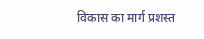विकास का मार्ग प्रशस्त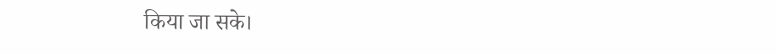किया जा सके।